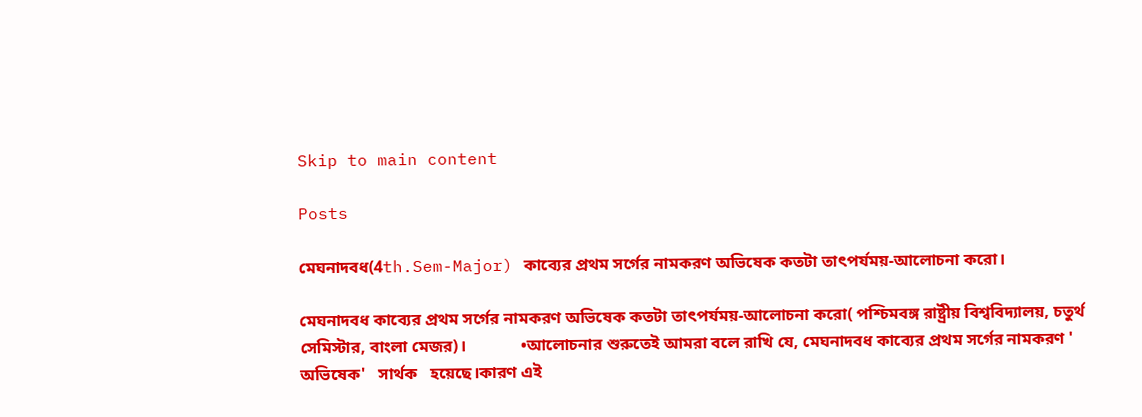Skip to main content

Posts

মেঘনাদবধ(4th.Sem-Major) কাব্যের প্রথম সর্গের নামকরণ অভিষেক কতটা তাৎপর্যময়-আলোচনা করো।

মেঘনাদবধ কাব্যের প্রথম সর্গের নামকরণ অভিষেক কতটা তাৎপর্যময়-আলোচনা করো( পশ্চিমবঙ্গ রাষ্ট্রীয় বিশ্ববিদ্যালয়, চতুর্থ সেমিস্টার, বাংলা মেজর)।             •আলোচনার শুরুতেই আমরা বলে রাখি যে, মেঘনাদবধ কাব্যের প্রথম সর্গের নামকরণ ' অভিষেক'   সার্থক   হয়েছে।কারণ এই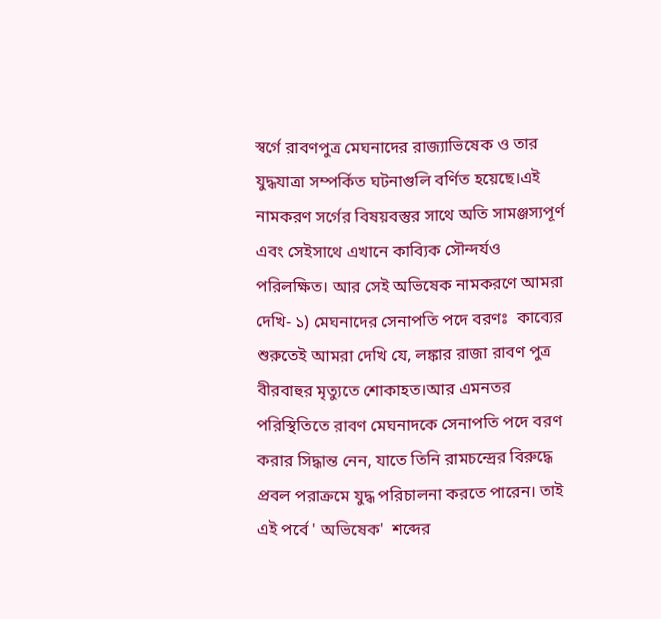স্বর্গে রাবণপুত্র মেঘনাদের রাজ্যাভিষেক ও তার যুদ্ধযাত্রা সম্পর্কিত ঘটনাগুলি বর্ণিত হয়েছে।এই নামকরণ সর্গের বিষয়বস্তুর সাথে অতি সামঞ্জস্যপূর্ণ এবং সেইসাথে এখানে কাব্যিক সৌন্দর্যও পরিলক্ষিত। আর সেই অভিষেক নামকরণে আমরা দেখি- ১) মেঘনাদের সেনাপতি পদে বরণঃ  কাব্যের শুরুতেই আমরা দেখি যে, লঙ্কার রাজা রাবণ পুত্র বীরবাহুর মৃত্যুতে শোকাহত।আর এমনতর পরিস্থিতিতে রাবণ মেঘনাদকে সেনাপতি পদে বরণ করার সিদ্ধান্ত নেন, যাতে তিনি রামচন্দ্রের বিরুদ্ধে  প্রবল পরাক্রমে যুদ্ধ পরিচালনা করতে পারেন। তাই এই পর্বে ' অভিষেক'  শব্দের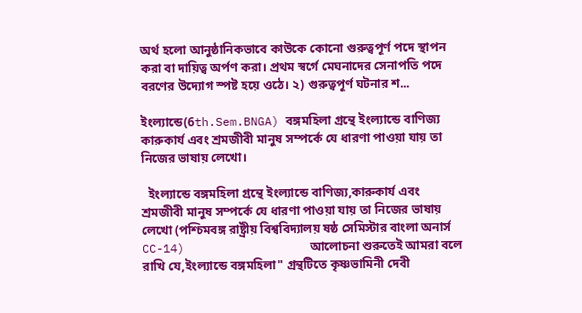অর্থ হলো আনুষ্ঠানিকভাবে কাউকে কোনো গুরুত্বপূর্ণ পদে স্থাপন করা বা দায়িত্ব অর্পণ করা। প্রথম স্বর্গে মেঘনাদের সেনাপতি পদে বরণের উদ্যোগ স্পষ্ট হয়ে ওঠে। ২) গুরুত্বপূর্ণ ঘটনার শ...

ইংল্যান্ডে(6th.Sem.BNGA) বঙ্গমহিলা গ্রন্থে ইংল্যান্ডে বাণিজ্য কারুকার্য এবং শ্রমজীবী মানুষ সম্পর্কে যে ধারণা পাওয়া যায় তা নিজের ভাষায় লেখো।

  ইংল্যান্ডে বঙ্গমহিলা গ্রন্থে ইংল্যান্ডে বাণিজ্য,কারুকার্য এবং শ্রমজীবী মানুষ সম্পর্কে যে ধারণা পাওয়া যায় তা নিজের ভাষায় লেখো (পশ্চিমবঙ্গ রাষ্ট্রীয় বিশ্ববিদ্যালয় ষষ্ঠ সেমিস্টার বাংলা অনার্স CC-14)                  আলোচনা শুরুতেই আমরা বলে রাখি যে,ইংল্যান্ডে বঙ্গমহিলা" গ্ৰন্থটিতে কৃষ্ণভামিনী দেবী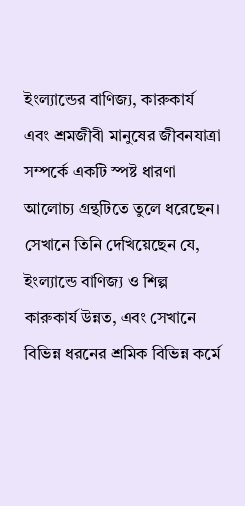ইংল্যান্ডের বাণিজ্য, কারুকার্য এবং শ্রমজীবী মানুষের জীবনযাত্রা সম্পর্কে একটি স্পষ্ট ধারণা আলোচ্য গ্রন্থটিতে তুলে ধরেছেন। সেখানে তিনি দেখিয়েছেন যে, ইংল্যান্ডে বাণিজ্য ও শিল্প কারুকার্য উন্নত, এবং সেখানে বিভিন্ন ধরনের শ্রমিক বিভিন্ন কর্মে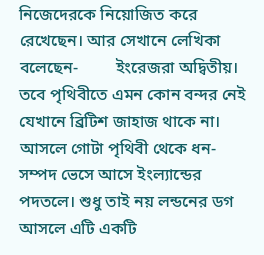নিজেদেরকে নিয়োজিত করে রেখেছেন। আর সেখানে লেখিকা বলেছেন-         ইংরেজরা অদ্বিতীয়। তবে পৃথিবীতে এমন কোন বন্দর নেই যেখানে ব্রিটিশ জাহাজ থাকে না। আসলে গোটা পৃথিবী থেকে ধন-সম্পদ ভেসে আসে ইংল্যান্ডের পদতলে। শুধু তাই নয় লন্ডনের ডগ আসলে এটি একটি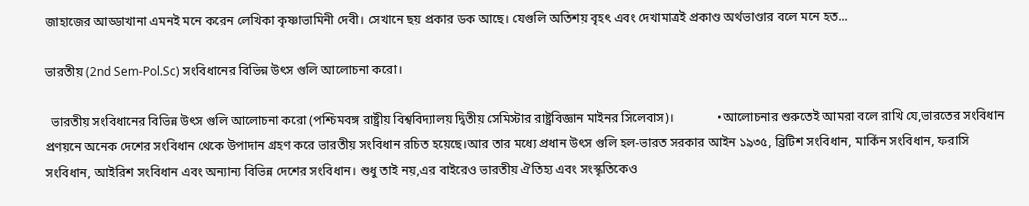জাহাজের আড্ডাখানা এমনই মনে করেন লেখিকা কৃষ্ণাভামিনী দেবী। সেখানে ছয় প্রকার ডক আছে। যেগুলি অতিশয় বৃহৎ এবং দেখামাত্রই প্রকাণ্ড অর্থভাণ্ডার বলে মনে হত...

ভারতীয় (2nd Sem-Pol.Sc) সংবিধানের বিভিন্ন উৎস গুলি আলোচনা করো।

  ভারতীয় সংবিধানের বিভিন্ন উৎস গুলি আলোচনা করো (পশ্চিমবঙ্গ রাষ্ট্রীয় বিশ্ববিদ্যালয় দ্বিতীয় সেমিস্টার রাষ্ট্রবিজ্ঞান মাইনর সিলেবাস)।              •আলোচনার শুরুতেই আমরা বলে রাখি যে,ভারতের সংবিধান প্রণয়নে অনেক দেশের সংবিধান থেকে উপাদান গ্রহণ করে ভারতীয় সংবিধান রচিত হয়েছে।আর তার মধ্যে প্রধান উৎস গুলি হল-ভারত সরকার আইন ১৯৩৫, ব্রিটিশ সংবিধান, মার্কিন সংবিধান, ফরাসি সংবিধান, আইরিশ সংবিধান এবং অন্যান্য বিভিন্ন দেশের সংবিধান। শুধু তাই নয়,এর বাইরেও ভারতীয় ঐতিহ্য এবং সংস্কৃতিকেও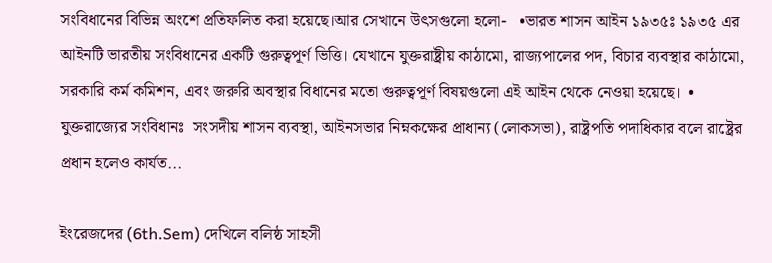সংবিধানের বিভিন্ন অংশে প্রতিফলিত করা হয়েছে।আর সেখানে উৎসগুলো হলো-   •ভারত শাসন আইন ১৯৩৫ঃ ১৯৩৫ এর  আইনটি ভারতীয় সংবিধানের একটি গুরুত্বপূর্ণ ভিত্তি। যেখানে যুক্তরাষ্ট্রীয় কাঠামো, রাজ্যপালের পদ, বিচার ব্যবস্থার কাঠামো, সরকারি কর্ম কমিশন, এবং জরুরি অবস্থার বিধানের মতো গুরুত্বপূর্ণ বিষয়গুলো এই আইন থেকে নেওয়া হয়েছে।  • যুক্তরাজ্যের সংবিধানঃ  সংসদীয় শাসন ব্যবস্থা, আইনসভার নিম্নকক্ষের প্রাধান্য (লোকসভা), রাষ্ট্রপতি পদাধিকার বলে রাষ্ট্রের প্রধান হলেও কার্যত...

ইংরেজদের (6th.Sem) দেখিলে বলিষ্ঠ সাহসী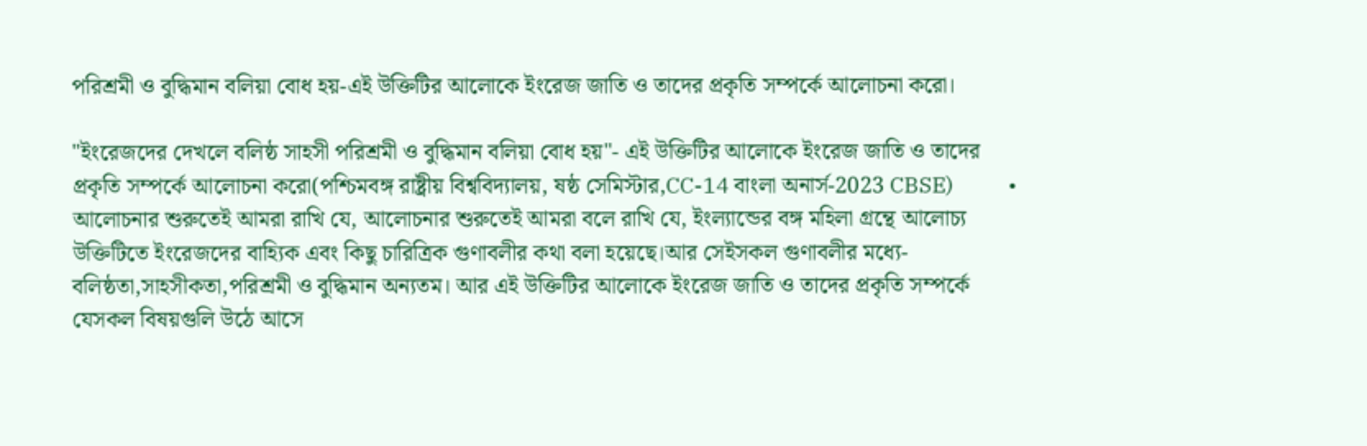পরিশ্রমী ও বুদ্ধিমান বলিয়া বোধ হয়-এই উক্তিটির আলোকে ইংরেজ জাতি ও তাদের প্রকৃতি সম্পর্কে আলোচনা করো।

"ইংরেজদের দেখলে বলিষ্ঠ সাহসী পরিশ্রমী ও বুদ্ধিমান বলিয়া বোধ হয়"- এই উক্তিটির আলোকে ইংরেজ জাতি ও তাদের প্রকৃতি সম্পর্কে আলোচনা করো(পশ্চিমবঙ্গ রাষ্ট্রীয় বিশ্ববিদ্যালয়, ষষ্ঠ সেমিস্টার,CC-14 বাংলা অনার্স-2023 CBSE)           • আলোচনার শুরুতেই আমরা রাখি যে, আলোচনার শুরুতেই আমরা বলে রাখি যে, ইংল্যান্ডের বঙ্গ মহিলা গ্রন্থে আলোচ্য উক্তিটিতে ইংরেজদের বাহ্যিক এবং কিছু চারিত্রিক গুণাবলীর কথা বলা হয়েছে।আর সেইসকল গুণাবলীর মধ্যে-বলিষ্ঠতা,সাহসীকতা,পরিশ্রমী ও বুদ্ধিমান অন্যতম। আর এই উক্তিটির আলোকে ইংরেজ জাতি ও তাদের প্রকৃতি সম্পর্কে যেসকল বিষয়গুলি উঠে আসে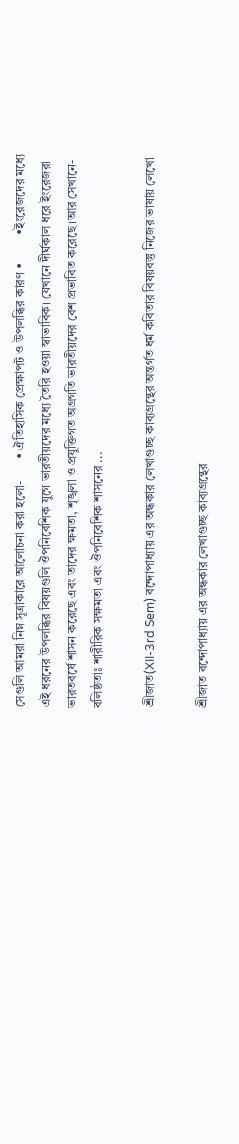সেগুলি আমরা নিম্ন সূত্রাকারে আলোচনা করা হলো-       • ঐতিহাসিক প্রেক্ষাপট ও উপলব্ধির কারণ •         •ইংরেজদের মধ্যে এই ধরনের উপলব্ধির বিষয়গুলি ঔপনিবেশিক যুগে ভারতীয়দের মধ্যে তৈরি হওয়া স্বাভাবিক। যেখানে দীর্ঘকাল ধরে ইংরেজরা ভারতবর্ষে শাসন করেছে এবং তাদের ক্ষমতা, শৃঙ্খলা ও প্রযুক্তিগত অগ্রগতি ভারতীয়দের বেশ প্রভাবিত করেছে।আর সেখানে-   বলিষ্ঠতাঃ শারীরিক সক্ষমতা এবং ঔপনিবেশিক শাসনের ...

শ্রীজাত(XII-3rd Sem) বন্দোপাধ্যায় এর অন্ধকার লেখাগুচ্ছ কাব্যগ্ৰন্থের অন্তর্গত ধর্ম কবিতার বিষয়বস্তু নিজের ভাষায় লেখো

শ্রীজাত বন্দোপাধ্যায় এর অন্ধকার লেখাগুচ্ছ কাব্যগ্ৰন্থের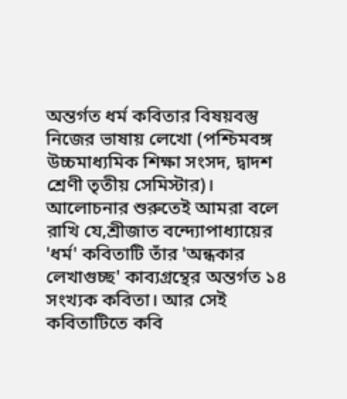অন্তর্গত ধর্ম কবিতার বিষয়বস্তু নিজের ভাষায় লেখো (পশ্চিমবঙ্গ উচ্চমাধ্যমিক শিক্ষা সংসদ, দ্বাদশ শ্রেণী তৃতীয় সেমিস্টার)।        আলোচনার শুরুতেই আমরা বলে রাখি যে,শ্রীজাত বন্দ্যোপাধ্যায়ের 'ধর্ম' কবিতাটি তাঁর 'অন্ধকার লেখাগুচ্ছ' কাব্যগ্রন্থের অন্তর্গত ১৪ সংখ্যক কবিতা। আর সেই কবিতাটিতে কবি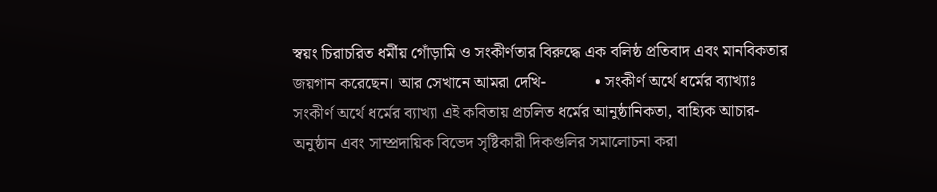স্বয়ং চিরাচরিত ধর্মীয় গোঁড়ামি ও সংকীর্ণতার বিরুদ্ধে এক বলিষ্ঠ প্রতিবাদ এবং মানবিকতার জয়গান করেছেন। আর সেখানে আমরা দেখি-            • সংকীর্ণ অর্থে ধর্মের ব্যাখ্যাঃ  সংকীর্ণ অর্থে ধর্মের ব্যাখ্যা এই কবিতায় প্রচলিত ধর্মের আনুষ্ঠানিকতা, বাহ্যিক আচার-অনুষ্ঠান এবং সাম্প্রদায়িক বিভেদ সৃষ্টিকারী দিকগুলির সমালোচনা করা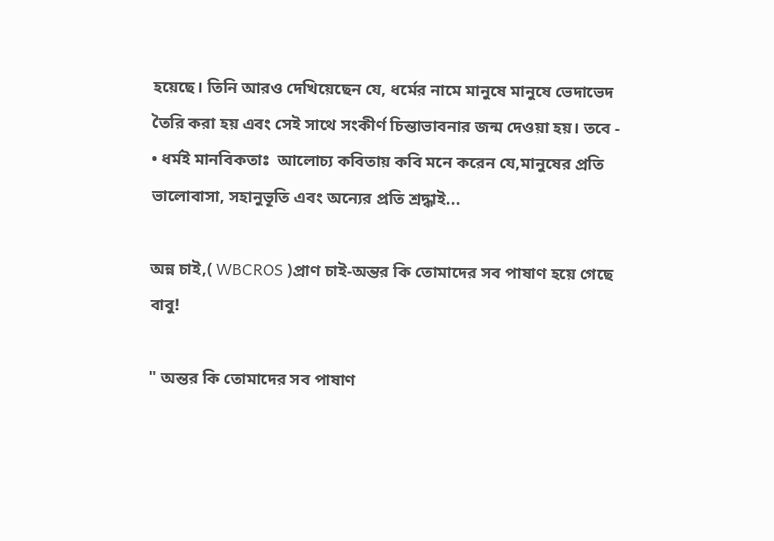হয়েছে। তিনি আরও দেখিয়েছেন যে, ধর্মের নামে মানুষে মানুষে ভেদাভেদ তৈরি করা হয় এবং সেই সাথে সংকীর্ণ চিন্তাভাবনার জন্ম দেওয়া হয়। তবে -          • ধর্মই মানবিকতাঃ  আলোচ্য কবিতায় কবি মনে করেন যে,মানুষের প্রতি ভালোবাসা, সহানুভূতি এবং অন্যের প্রতি শ্রদ্ধাই...

অন্ন চাই,( WBCROS )প্রাণ চাই-অন্তর কি তোমাদের সব পাষাণ হয়ে গেছে বাবু!

" অন্তর কি তোমাদের সব পাষাণ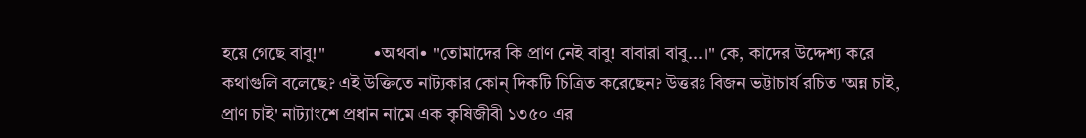হয়ে গেছে বাবু!"           •অথবা• "তোমাদের কি প্রাণ নেই বাবু! বাবারা বাবু...।" কে, কাদের উদ্দেশ্য করে কথাগুলি বলেছে? এই উক্তিতে নাট্যকার কোন্ দিকটি চিত্রিত করেছেন? উত্তরঃ বিজন ভট্টাচার্য রচিত 'অন্ন চাই, প্রাণ চাই' নাট্যাংশে প্রধান নামে এক কৃষিজীবী ১৩৫০ এর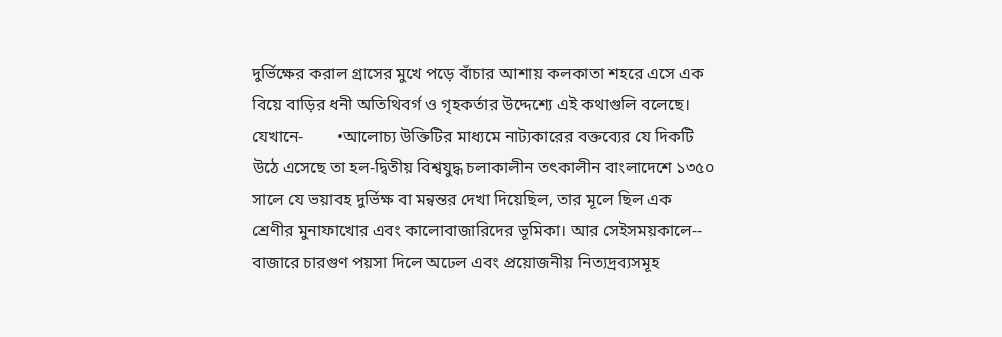দুর্ভিক্ষের করাল গ্রাসের মুখে পড়ে বাঁচার আশায় কলকাতা শহরে এসে এক বিয়ে বাড়ির ধনী অতিথিবর্গ ও গৃহকর্তার উদ্দেশ্যে এই কথাগুলি বলেছে। যেখানে-        •আলোচ্য উক্তিটির মাধ্যমে নাট্যকারের বক্তব্যের যে দিকটি উঠে এসেছে তা হল-দ্বিতীয় বিশ্বযুদ্ধ চলাকালীন তৎকালীন বাংলাদেশে ১৩৫০ সালে যে ভয়াবহ দুর্ভিক্ষ বা মন্বন্তর দেখা দিয়েছিল, তার মূলে ছিল এক শ্রেণীর মুনাফাখোর এবং কালোবাজারিদের ভূমিকা। আর সেইসময়কালে-- বাজারে চারগুণ পয়সা দিলে অঢেল এবং প্রয়োজনীয় নিত্যদ্রব্যসমূহ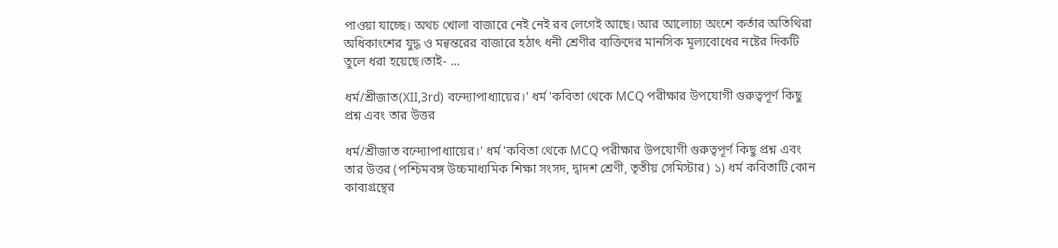পাওয়া যাচ্ছে। অথচ খোলা বাজারে নেই নেই রব লেগেই আছে। আর আলোচ্য অংশে কর্তার অতিথিরা অধিকাংশের যুদ্ধ ও মন্বন্তরের বাজারে হঠাৎ ধনী শ্রেণীর ব্যক্তিদের মানসিক মূল্যবোধের নষ্টের দিকটি তুলে ধরা হয়েছে।তাই- ...

ধর্ম/শ্রীজাত(XII,3rd) বন্দ্যোপাধ্যায়ের।' ধর্ম 'কবিতা থেকে MCQ পরীক্ষার উপযোগী গুরুত্বপূর্ণ কিছু প্রশ্ন এবং তার উত্তর

ধর্ম/শ্রীজাত বন্দ্যোপাধ্যায়ের।' ধর্ম 'কবিতা থেকে MCQ পরীক্ষার উপযোগী গুরুত্বপূর্ণ কিছু প্রশ্ন এবং তার উত্তর (পশ্চিমবঙ্গ উচ্চমাধ্যমিক শিক্ষা সংসদ, দ্বাদশ শ্রেণী, তৃতীয় সেমিস্টার) ১) ধর্ম কবিতাটি কোন কাব্যগ্রন্থের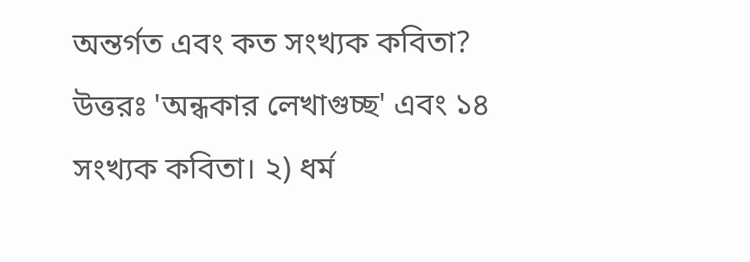অন্তর্গত এবং কত সংখ্যক কবিতা?   উত্তরঃ 'অন্ধকার লেখাগুচ্ছ' এবং ১৪ সংখ্যক কবিতা। ২) ধর্ম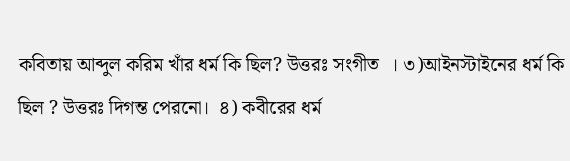কবিতায় আব্দুল করিম খাঁর ধর্ম কি ছিল? উত্তরঃ সংগীত  । ৩)আইনস্টাইনের ধর্ম কি ছিল ? উত্তরঃ দিগন্ত পেরনো।  ৪) কবীরের ধর্ম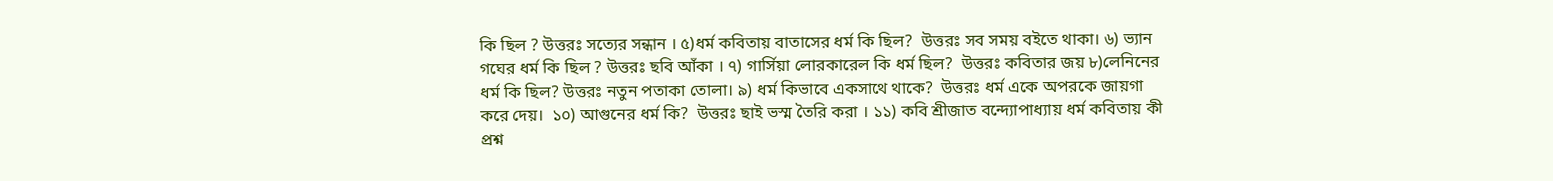কি ছিল ? উত্তরঃ সত্যের সন্ধান । ৫)ধর্ম কবিতায় বাতাসের ধর্ম কি ছিল?  উত্তরঃ সব সময় বইতে থাকা। ৬) ভ্যান গঘের ধর্ম কি ছিল ? উত্তরঃ ছবি আঁকা । ৭) গার্সিয়া লোরকারেল কি ধর্ম ছিল?  উত্তরঃ কবিতার জয় ৮)লেনিনের ধর্ম কি ছিল? উত্তরঃ নতুন পতাকা তোলা। ৯) ধর্ম কিভাবে একসাথে থাকে?  উত্তরঃ ধর্ম একে অপরকে জায়গা করে দেয়।  ১০) আগুনের ধর্ম কি?  উত্তরঃ ছাই ভস্ম তৈরি করা । ১১) কবি শ্রীজাত বন্দ্যোপাধ্যায় ধর্ম কবিতায় কী প্রশ্ন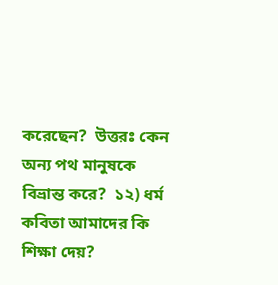করেছেন?  উত্তরঃ কেন অন্য পথ মানুষকে বিভ্রান্ত করে?  ১২) ধর্ম কবিতা আমাদের কি শিক্ষা দেয়?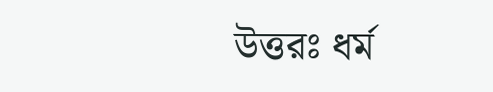উত্তরঃ ধর্ম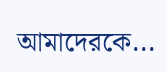আমাদেরকে...